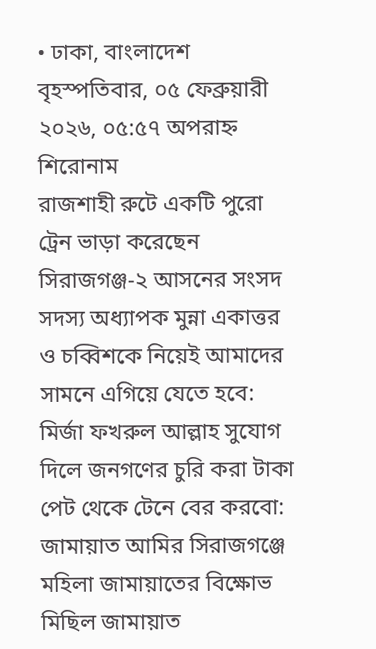• ঢাকা, বাংলাদেশ বৃহস্পতিবার, ০৫ ফেব্রুয়ারী ২০২৬, ০৫:৫৭ অপরাহ্ন
শিরোনাম
রাজশাহী রুটে একটি পুরো ট্রেন ভাড়া করেছেন সিরাজগঞ্জ-২ আসনের সংসদ সদস্য অধ্যাপক মুন্না একাত্তর ও চব্বিশকে নিয়েই আমাদের সামনে এগিয়ে যেতে হবে: মির্জা ফখরুল আল্লাহ সুযোগ দিলে জনগণের চুরি করা টাকা পেট থেকে টেনে বের করবো: জামায়াত আমির সিরাজগঞ্জে মহিলা জামায়াতের বিক্ষোভ মিছিল জামায়াত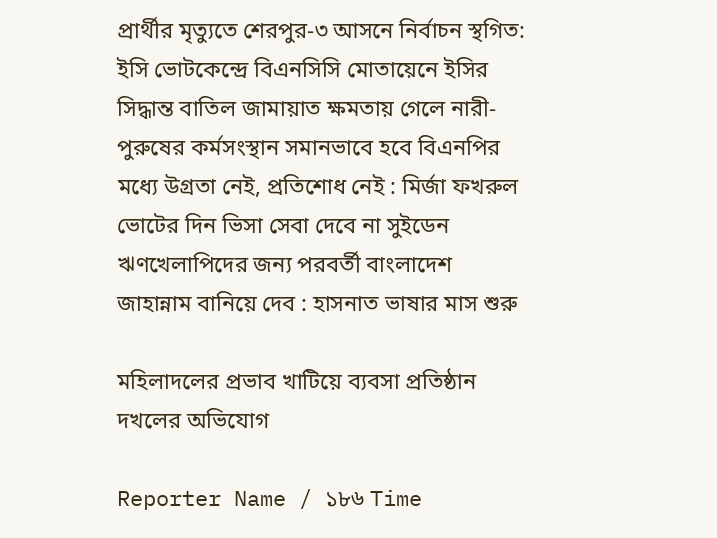প্রার্থীর মৃত্যুতে শেরপুর-৩ আসনে নির্বাচন স্থগিত: ইসি ভোটকেন্দ্রে বিএনসিসি মোতায়েনে ইসির সিদ্ধান্ত বাতিল জামায়াত ক্ষমতায় গেলে নারী-পুরুষের কর্মসংস্থান সমানভাবে হবে বিএনপির মধ্যে উগ্রতা নেই, প্রতিশোধ নেই : মির্জা ফখরুল ভোটের দিন ভিসা সেবা দেবে না সুইডেন ঋণখেলাপিদের জন্য পরবর্তী বাংলাদেশ জাহান্নাম বানিয়ে দেব : হাসনাত ভাষার মাস শুরু

মহিলাদলের প্রভাব খাটিয়ে ব্যবসা প্রতিষ্ঠান দখলের অভিযোগ

Reporter Name / ১৮৬ Time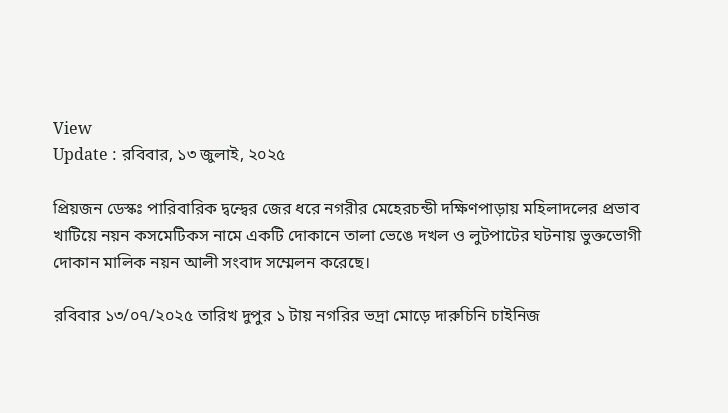View
Update : রবিবার, ১৩ জুলাই, ২০২৫

প্রিয়জন ডেস্কঃ পারিবারিক দ্বন্দ্বের জের ধরে নগরীর মেহেরচন্ডী দক্ষিণপাড়ায় মহিলাদলের প্রভাব খাটিয়ে নয়ন কসমেটিকস নামে একটি দোকানে তালা ভেঙে দখল ও লুটপাটের ঘটনায় ভুক্তভোগী দোকান মালিক নয়ন আলী সংবাদ সম্মেলন করেছে।

রবিবার ১৩/০৭/২০২৫ তারিখ দুপুর ১ টায় নগরির ভদ্রা মোড়ে দারুচিনি চাইনিজ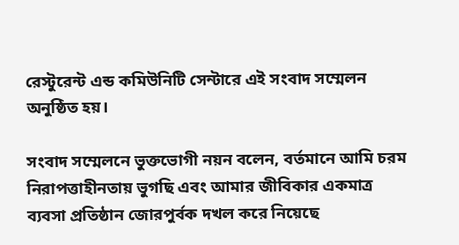রেস্টুরেন্ট এন্ড কমিউনিটি সেন্টারে এই সংবাদ সম্মেলন অনুষ্ঠিত হয়।

সংবাদ সম্মেলনে ভুক্তভোগী নয়ন বলেন, বর্তমানে আমি চরম নিরাপত্তাহীনতায় ভুগছি এবং আমার জীবিকার একমাত্র ব্যবসা প্রতিষ্ঠান জোরপুর্বক দখল করে নিয়েছে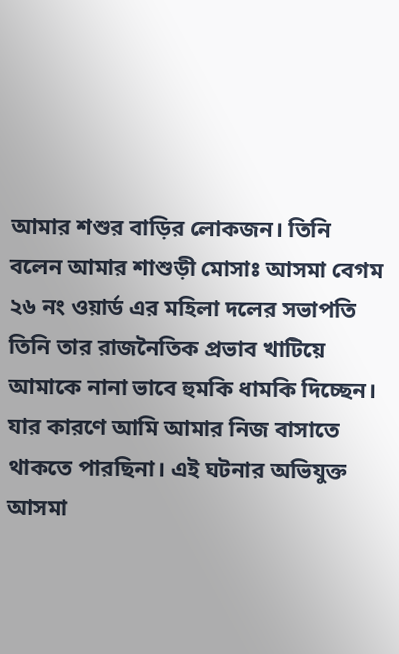আমার শশুর বাড়ির লোকজন। তিনি বলেন আমার শাশুড়ী মোসাঃ আসমা বেগম ২৬ নং ওয়ার্ড এর মহিলা দলের সভাপতি তিনি তার রাজনৈতিক প্রভাব খাটিয়ে আমাকে নানা ভাবে হুমকি ধামকি দিচ্ছেন। যার কারণে আমি আমার নিজ বাসাতে থাকতে পারছিনা। এই ঘটনার অভিযুক্ত আসমা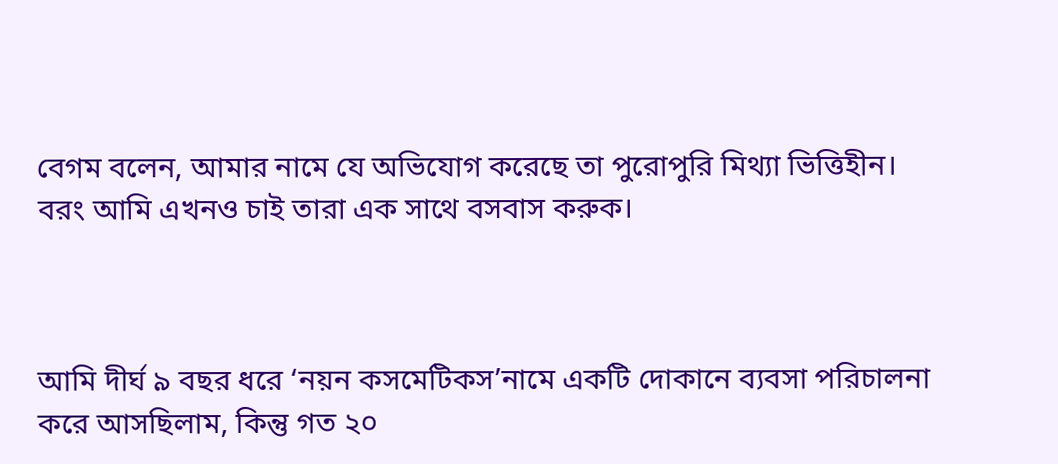বেগম বলেন, আমার নামে যে অভিযোগ করেছে তা পুরোপুরি মিথ্যা ভিত্তিহীন। বরং আমি এখনও চাই তারা এক সাথে বসবাস করুক।



আমি দীর্ঘ ৯ বছর ধরে ‘নয়ন কসমেটিকস’নামে একটি দোকানে ব্যবসা পরিচালনা করে আসছিলাম, কিন্তু গত ২০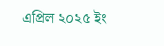এপ্রিল ২০২৫ ইং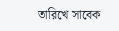তারিখে সাবেক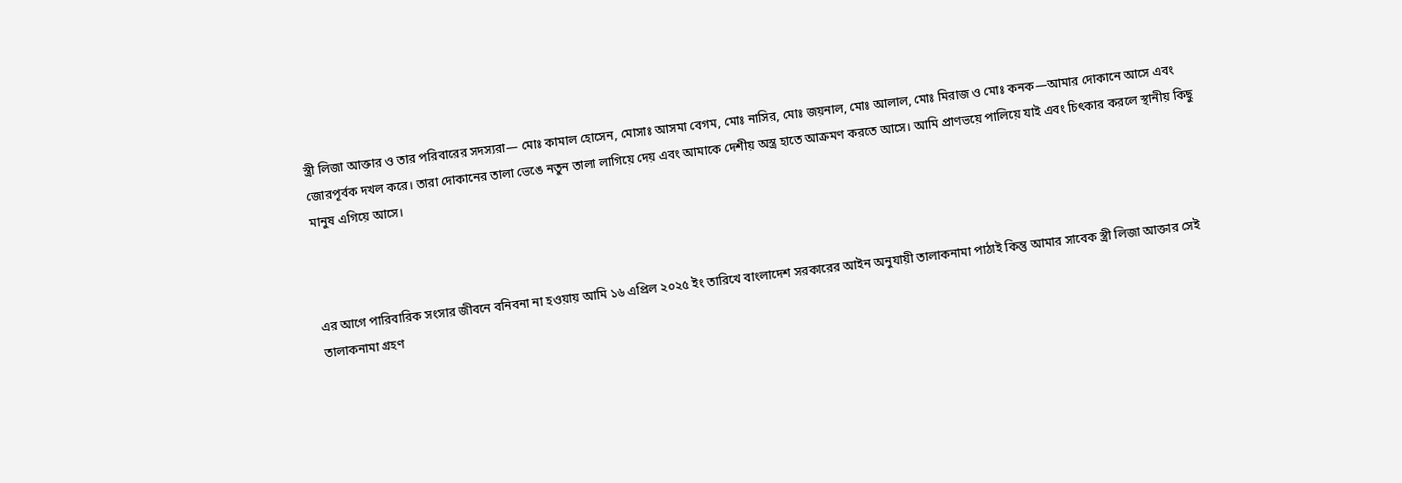স্ত্রী লিজা আক্তার ও তার পরিবারের সদস্যরা— মোঃ কামাল হোসেন, মোসাঃ আসমা বেগম, মোঃ নাসির, মোঃ জয়নাল, মোঃ আলাল, মোঃ মিরাজ ও মোঃ কনক—আমার দোকানে আসে এবং জোরপূর্বক দখল করে। তারা দোকানের তালা ভেঙে নতুন তালা লাগিয়ে দেয় এবং আমাকে দেশীয় অস্ত্র হাতে আক্রমণ করতে আসে। আমি প্রাণভয়ে পালিয়ে যাই এবং চিৎকার করলে স্থানীয় কিছু মানুষ এগিয়ে আসে।



এর আগে পারিবারিক সংসার জীবনে বনিবনা না হওয়ায় আমি ১৬ এপ্রিল ২০২৫ ইং তারিখে বাংলাদেশ সরকারের আইন অনুযায়ী তালাকনামা পাঠাই কিন্তু আমার সাবেক স্ত্রী লিজা আক্তার সেই তালাকনামা গ্রহণ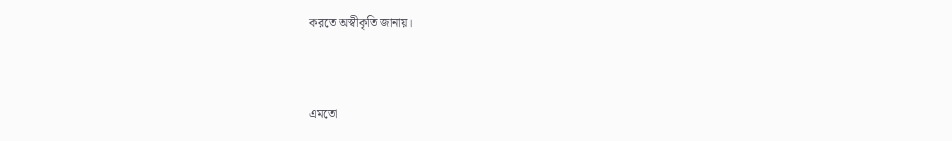করতে অস্বীকৃতি জানায়।



এমতো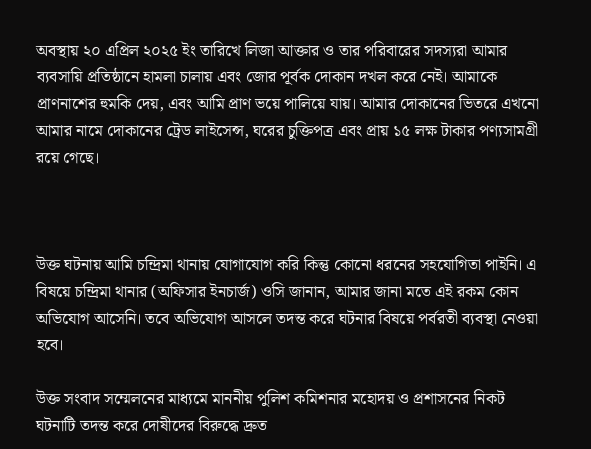অবস্থায় ২০ এপ্রিল ২০২৫ ইং তারিখে লিজা আক্তার ও তার পরিবারের সদস্যরা আমার ব্যবসায়ি প্রতিষ্ঠানে হামলা চালায় এবং জোর পূর্বক দোকান দখল করে নেই। আমাকে প্রাণনাশের হুমকি দেয়, এবং আমি প্রাণ ভয়ে পালিয়ে যায়। আমার দোকানের ভিতরে এখনো আমার নামে দোকানের ট্রেড লাইসেন্স, ঘরের চুক্তিপত্র এবং প্রায় ১৫ লক্ষ টাকার পণ্যসামগ্রী রয়ে গেছে।



উক্ত ঘটনায় আমি চন্দ্রিমা থানায় যোগাযোগ করি কিন্তু কোনো ধরনের সহযোগিতা পাইনি। এ বিষয়ে চন্দ্রিমা থানার (অফিসার ইনচার্জ) ওসি জানান, আমার জানা মতে এই রকম কোন অভিযোগ আসেনি। তবে অভিযোগ আসলে তদন্ত করে ঘটনার বিষয়ে পর্বরতী ব্যবস্থা নেওয়া হবে।

উক্ত সংবাদ সম্মেলনের মাধ্যমে মাননীয় পুলিশ কমিশনার মহোদয় ও প্রশাসনের নিকট ঘটনাটি তদন্ত করে দোষীদের বিরুদ্ধে দ্রুত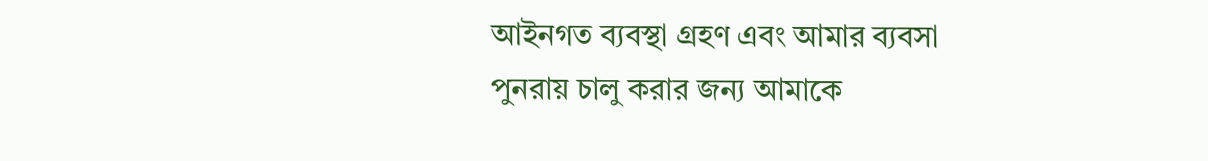আইনগত ব্যবস্থা গ্রহণ এবং আমার ব্যবসা পুনরায় চালু করার জন্য আমাকে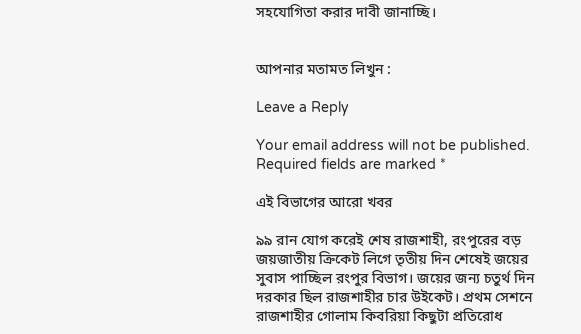সহযোগিতা করার দাবী জানাচ্ছি।


আপনার মতামত লিখুন :

Leave a Reply

Your email address will not be published. Required fields are marked *

এই বিভাগের আরো খবর

৯৯ রান যোগ করেই শেষ রাজশাহী, রংপুরের বড় জয়জাতীয় ক্রিকেট লিগে তৃতীয় দিন শেষেই জয়ের সুবাস পাচ্ছিল রংপুর বিভাগ। জয়ের জন্য চতুর্থ দিন দরকার ছিল রাজশাহীর চার উইকেট। প্রথম সেশনে রাজশাহীর গোলাম কিবরিয়া কিছুটা প্রতিরোধ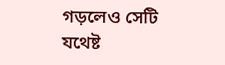গড়লেও সেটি যথেষ্ট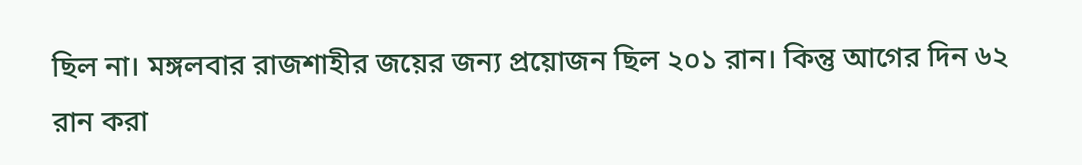ছিল না। মঙ্গলবার রাজশাহীর জয়ের জন্য প্রয়োজন ছিল ২০১ রান। কিন্তু আগের দিন ৬২ রান করা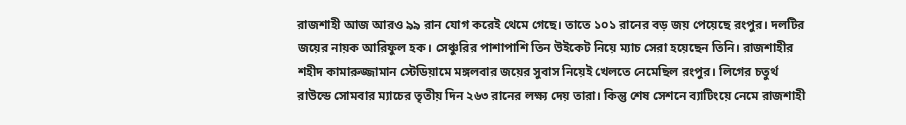রাজশাহী আজ আরও ৯৯ রান যোগ করেই থেমে গেছে। তাতে ১০১ রানের বড় জয় পেয়েছে রংপুর। দলটির জয়ের নায়ক আরিফুল হক। সেঞ্চুরির পাশাপাশি তিন উইকেট নিয়ে ম্যাচ সেরা হয়েছেন তিনি। রাজশাহীর শহীদ কামারুজ্জামান স্টেডিয়ামে মঙ্গলবার জয়ের সুবাস নিয়েই খেলতে নেমেছিল রংপুর। লিগের চতুর্থ রাউন্ডে সোমবার ম্যাচের তৃতীয় দিন ২৬৩ রানের লক্ষ্য দেয় তারা। কিন্তু শেষ সেশনে ব্যাটিংয়ে নেমে রাজশাহী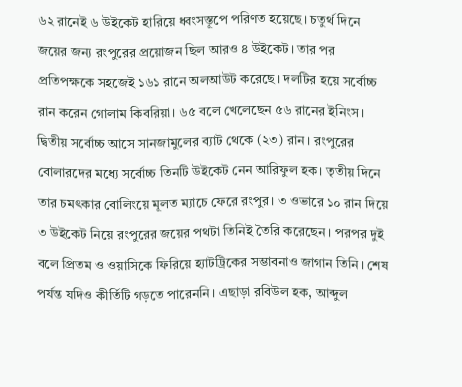৬২ রানেই ৬ উইকেট হারিয়ে ধ্বংসস্তূপে পরিণত হয়েছে। চতুর্থ দিনে জয়ের জন্য রংপুরের প্রয়োজন ছিল আরও ৪ উইকেট। তার পর প্রতিপক্ষকে সহজেই ১৬১ রানে অলআউট করেছে। দলটির হয়ে সর্বোচ্চ রান করেন গোলাম কিবরিয়া। ৬৫ বলে খেলেছেন ৫৬ রানের ইনিংস। দ্বিতীয় সর্বোচ্চ আসে সানজামুলের ব্যাট থেকে (২৩) রান। রংপুরের বোলারদের মধ্যে সর্বোচ্চ তিনটি উইকেট নেন আরিফুল হক। তৃতীয় দিনে তার চমৎকার বোলিংয়ে মূলত ম্যাচে ফেরে রংপুর। ৩ ওভারে ১০ রান দিয়ে ৩ উইকেট নিয়ে রংপুরের জয়ের পথটা তিনিই তৈরি করেছেন। পরপর দুই বলে প্রিতম ও ওয়াসিকে ফিরিয়ে হ্যাটট্রিকের সম্ভাবনাও জাগান তিনি। শেষ পর্যন্ত যদিও কীর্তিটি গড়তে পারেননি। এছাড়া রবিউল হক, আব্দুল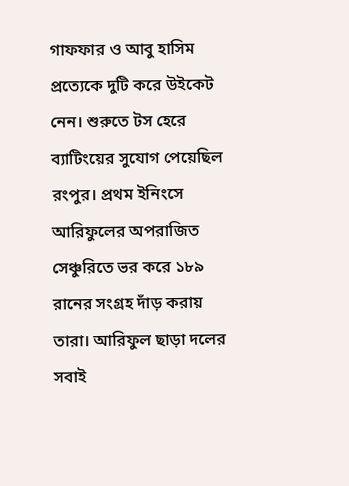গাফফার ও আবু হাসিম প্রত্যেকে দুটি করে উইকেট নেন। শুরুতে টস হেরে ব্যাটিংয়ের সুযোগ পেয়েছিল রংপুর। প্রথম ইনিংসে আরিফুলের অপরাজিত সেঞ্চুরিতে ভর করে ১৮৯ রানের সংগ্রহ দাঁড় করায় তারা। আরিফুল ছাড়া দলের সবাই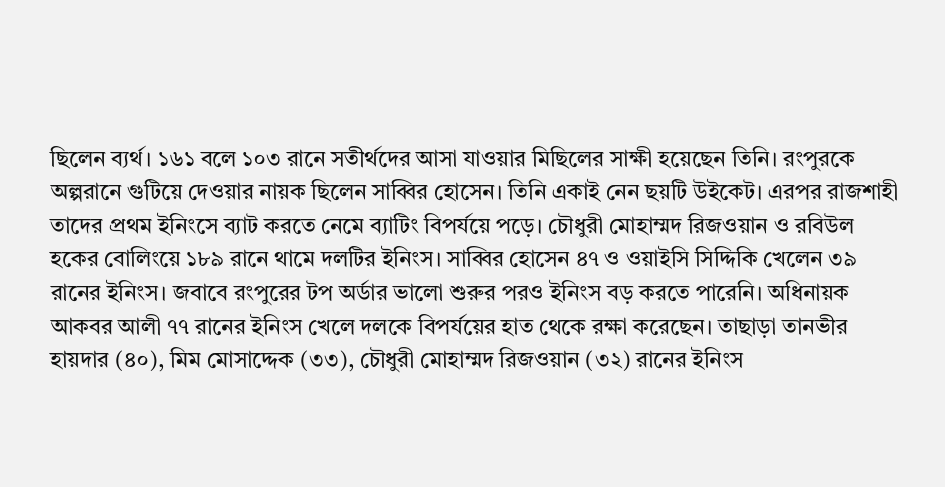ছিলেন ব্যর্থ। ১৬১ বলে ১০৩ রানে সতীর্থদের আসা যাওয়ার মিছিলের সাক্ষী হয়েছেন তিনি। রংপুরকে অল্পরানে গুটিয়ে দেওয়ার নায়ক ছিলেন সাব্বির হোসেন। তিনি একাই নেন ছয়টি উইকেট। এরপর রাজশাহী তাদের প্রথম ইনিংসে ব্যাট করতে নেমে ব্যাটিং বিপর্যয়ে পড়ে। চৌধুরী মোহাম্মদ রিজওয়ান ও রবিউল হকের বোলিংয়ে ১৮৯ রানে থামে দলটির ইনিংস। সাব্বির হোসেন ৪৭ ও ওয়াইসি সিদ্দিকি খেলেন ৩৯ রানের ইনিংস। জবাবে রংপুরের টপ অর্ডার ভালো শুরুর পরও ইনিংস বড় করতে পারেনি। অধিনায়ক আকবর আলী ৭৭ রানের ইনিংস খেলে দলকে বিপর্যয়ের হাত থেকে রক্ষা করেছেন। তাছাড়া তানভীর হায়দার (৪০), মিম মোসাদ্দেক (৩৩), চৌধুরী মোহাম্মদ রিজওয়ান (৩২) রানের ইনিংস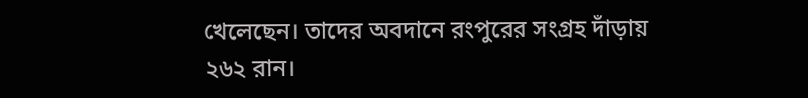খেলেছেন। তাদের অবদানে রংপুরের সংগ্রহ দাঁড়ায় ২৬২ রান।